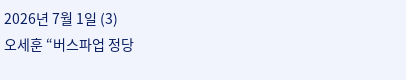2026년 7월 1일 (3)
오세훈 “버스파업 정당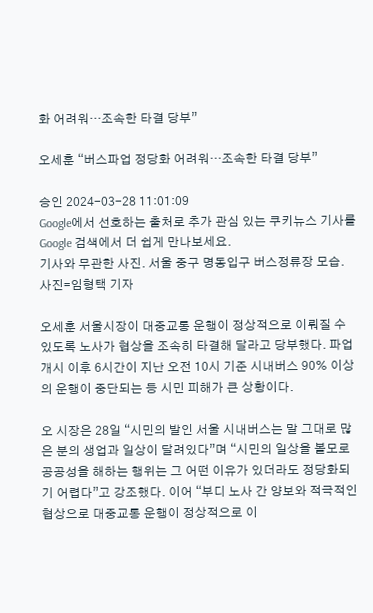화 어려워…조속한 타결 당부”

오세훈 “버스파업 정당화 어려워…조속한 타결 당부”

승인 2024-03-28 11:01:09
Google에서 선호하는 출처로 추가 관심 있는 쿠키뉴스 기사를 Google 검색에서 더 쉽게 만나보세요.
기사와 무관한 사진. 서울 중구 명동입구 버스정류장 모습. 사진=임형택 기자

오세훈 서울시장이 대중교통 운행이 정상적으로 이뤄질 수 있도록 노사가 협상을 조속히 타결해 달라고 당부했다. 파업 개시 이후 6시간이 지난 오전 10시 기준 시내버스 90% 이상의 운행이 중단되는 등 시민 피해가 큰 상황이다.

오 시장은 28일 “시민의 발인 서울 시내버스는 말 그대로 많은 분의 생업과 일상이 달려있다”며 “시민의 일상을 볼모로 공공성을 해하는 행위는 그 어떤 이유가 있더라도 정당화되기 어렵다”고 강조했다. 이어 “부디 노사 간 양보와 적극적인 협상으로 대중교통 운행이 정상적으로 이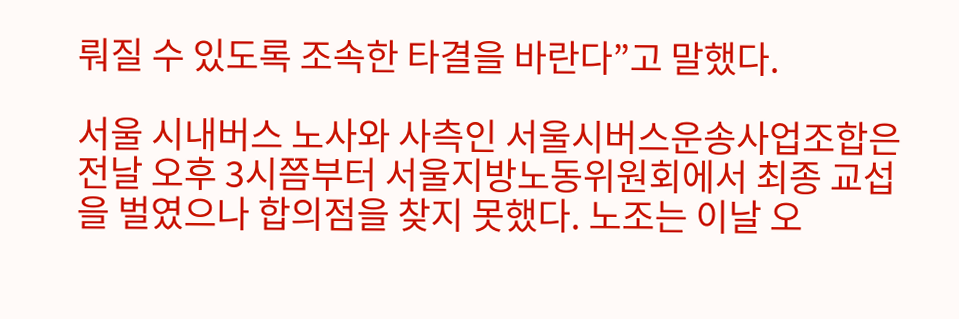뤄질 수 있도록 조속한 타결을 바란다”고 말했다.

서울 시내버스 노사와 사측인 서울시버스운송사업조합은 전날 오후 3시쯤부터 서울지방노동위원회에서 최종 교섭을 벌였으나 합의점을 찾지 못했다. 노조는 이날 오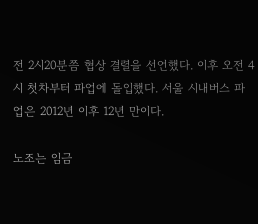전 2시20분쯤 협상 결렬을 선언했다. 이후 오전 4시 첫차부터 파업에 돌입했다. 서울 시내버스 파업은 2012년 이후 12년 만이다.

노조는 임금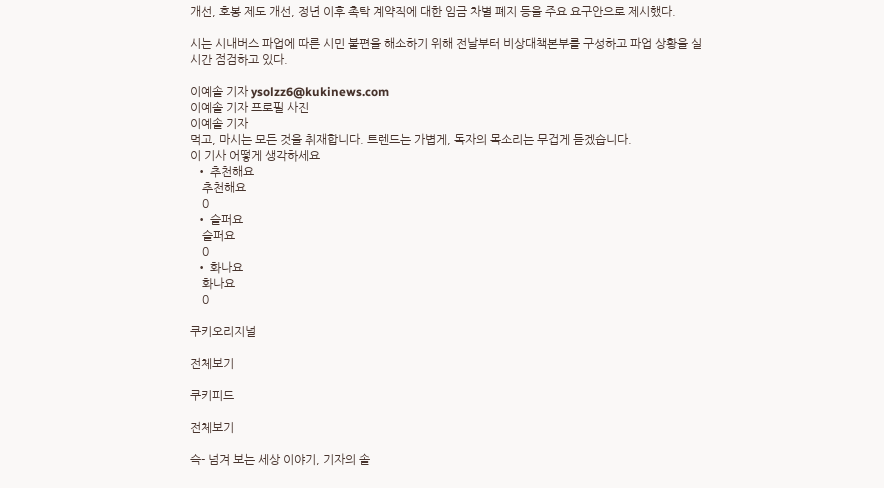개선, 호봉 제도 개선, 정년 이후 촉탁 계약직에 대한 임금 차별 폐지 등을 주요 요구안으로 제시했다.

시는 시내버스 파업에 따른 시민 불편을 해소하기 위해 전날부터 비상대책본부를 구성하고 파업 상황을 실시간 점검하고 있다.

이예솔 기자 ysolzz6@kukinews.com
이예솔 기자 프로필 사진
이예솔 기자
먹고, 마시는 모든 것을 취재합니다. 트렌드는 가볍게, 독자의 목소리는 무겁게 듣겠습니다.
이 기사 어떻게 생각하세요
  • 추천해요
    추천해요
    0
  • 슬퍼요
    슬퍼요
    0
  • 화나요
    화나요
    0

쿠키오리지널

전체보기

쿠키피드

전체보기

슥- 넘겨 보는 세상 이야기, 기자의 솔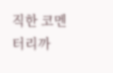직한 코멘터리까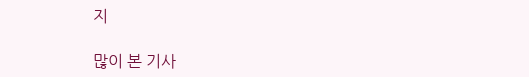지

많이 본 기사